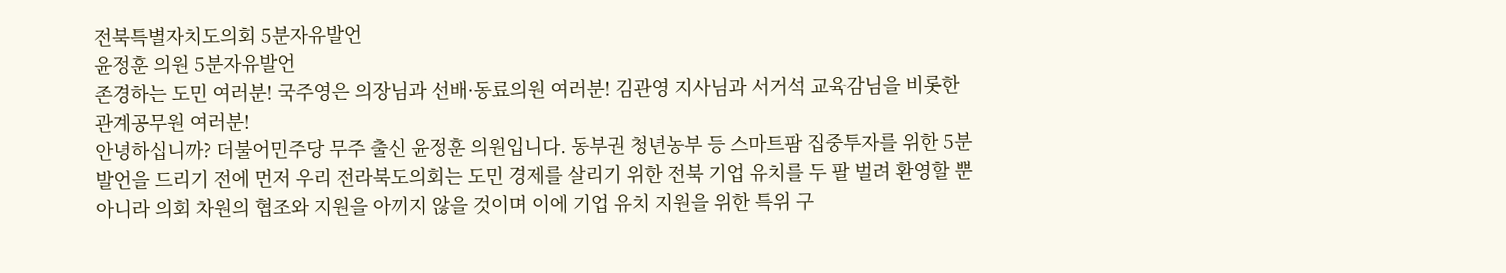전북특별자치도의회 5분자유발언
윤정훈 의원 5분자유발언
존경하는 도민 여러분! 국주영은 의장님과 선배·동료의원 여러분! 김관영 지사님과 서거석 교육감님을 비롯한 관계공무원 여러분!
안녕하십니까? 더불어민주당 무주 출신 윤정훈 의원입니다. 동부권 청년농부 등 스마트팜 집중투자를 위한 5분발언을 드리기 전에 먼저 우리 전라북도의회는 도민 경제를 살리기 위한 전북 기업 유치를 두 팔 벌려 환영할 뿐 아니라 의회 차원의 협조와 지원을 아끼지 않을 것이며 이에 기업 유치 지원을 위한 특위 구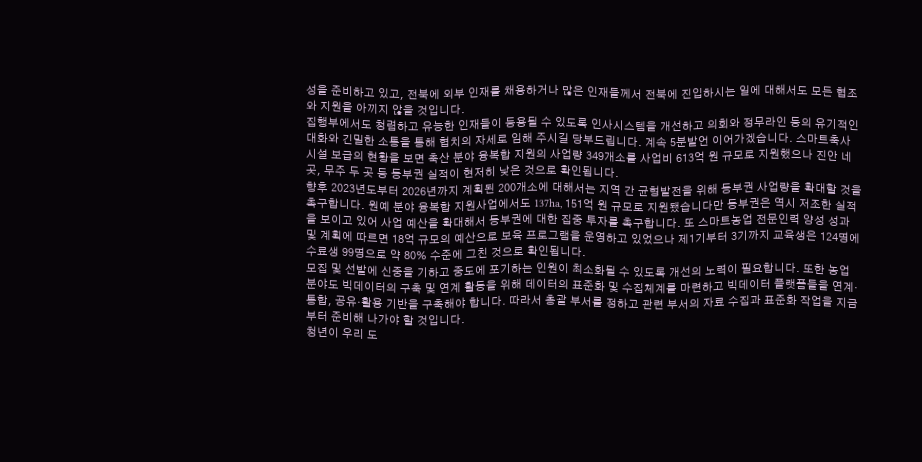성을 준비하고 있고, 전북에 외부 인재를 채용하거나 많은 인재들께서 전북에 진입하시는 일에 대해서도 모든 협조와 지원을 아끼지 않을 것입니다.
집행부에서도 청렴하고 유능한 인재들이 등용될 수 있도록 인사시스템을 개선하고 의회와 정무라인 등의 유기적인 대화와 긴밀한 소통을 통해 협치의 자세로 임해 주시길 당부드립니다. 계속 5분발언 이어가겠습니다. 스마트축사 시설 보급의 현황을 보면 축산 분야 융복합 지원의 사업량 349개소를 사업비 613억 원 규모로 지원했으나 진안 네 곳, 무주 두 곳 등 동부권 실적이 현저히 낮은 것으로 확인됩니다.
향후 2023년도부터 2026년까지 계획된 200개소에 대해서는 지역 간 균형발전을 위해 동부권 사업량을 확대할 것을 촉구합니다. 원예 분야 융복합 지원사업에서도 137ha, 151억 원 규모로 지원됐습니다만 동부권은 역시 저조한 실적을 보이고 있어 사업 예산을 확대해서 동부권에 대한 집중 투자를 촉구합니다. 또 스마트농업 전문인력 양성 성과 및 계획에 따르면 18억 규모의 예산으로 보육 프로그램을 운영하고 있었으나 제1기부터 3기까지 교육생은 124명에 수료생 99명으로 약 80% 수준에 그친 것으로 확인됩니다.
모집 및 선발에 신중을 기하고 중도에 포기하는 인원이 최소화될 수 있도록 개선의 노력이 필요합니다. 또한 농업 분야도 빅데이터의 구축 및 연계 활동을 위해 데이터의 표준화 및 수집체계를 마련하고 빅데이터 플랫폼들을 연계·통합, 공유·활용 기반을 구축해야 합니다. 따라서 총괄 부서를 정하고 관련 부서의 자료 수집과 표준화 작업을 지금부터 준비해 나가야 할 것입니다.
청년이 우리 도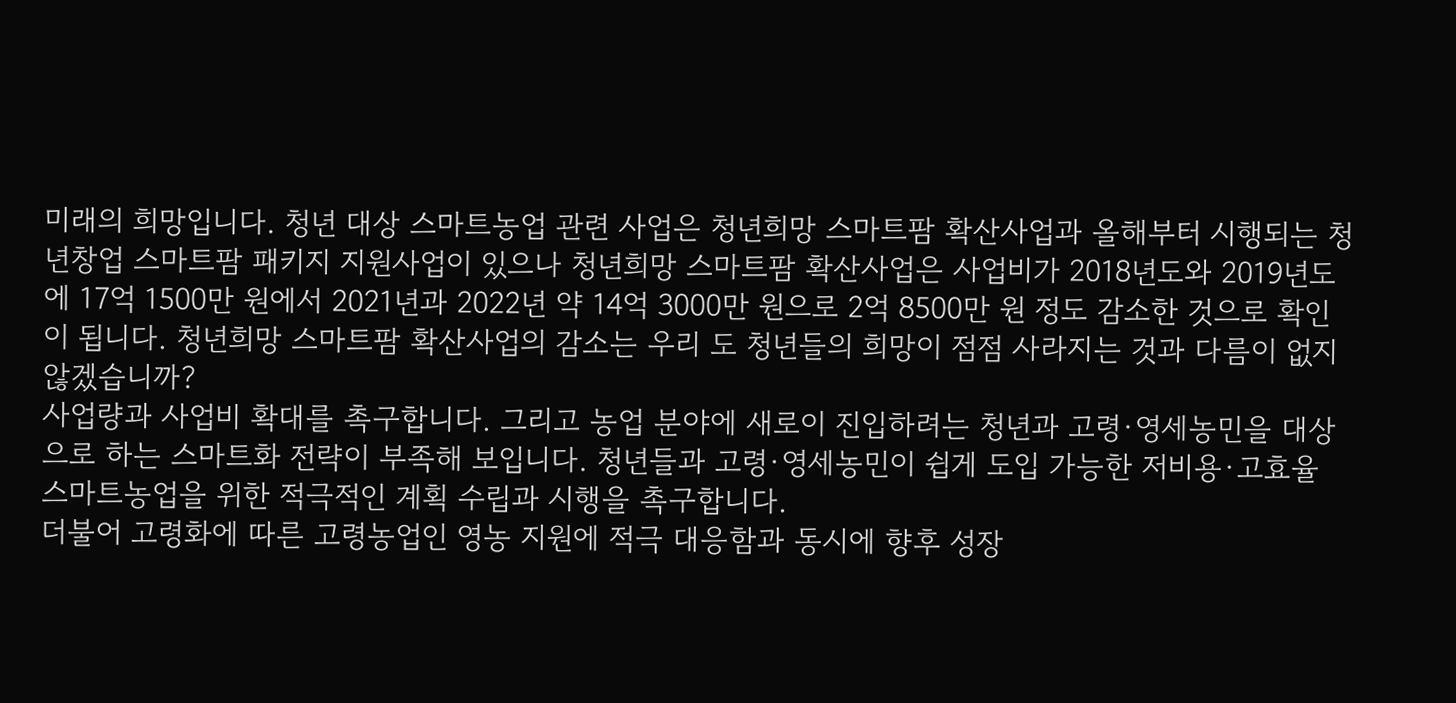미래의 희망입니다. 청년 대상 스마트농업 관련 사업은 청년희망 스마트팜 확산사업과 올해부터 시행되는 청년창업 스마트팜 패키지 지원사업이 있으나 청년희망 스마트팜 확산사업은 사업비가 2018년도와 2019년도에 17억 1500만 원에서 2021년과 2022년 약 14억 3000만 원으로 2억 8500만 원 정도 감소한 것으로 확인이 됩니다. 청년희망 스마트팜 확산사업의 감소는 우리 도 청년들의 희망이 점점 사라지는 것과 다름이 없지 않겠습니까?
사업량과 사업비 확대를 촉구합니다. 그리고 농업 분야에 새로이 진입하려는 청년과 고령·영세농민을 대상으로 하는 스마트화 전략이 부족해 보입니다. 청년들과 고령·영세농민이 쉽게 도입 가능한 저비용·고효율 스마트농업을 위한 적극적인 계획 수립과 시행을 촉구합니다.
더불어 고령화에 따른 고령농업인 영농 지원에 적극 대응함과 동시에 향후 성장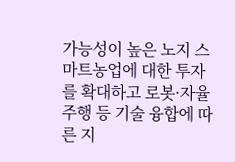가능성이 높은 노지 스마트농업에 대한 투자를 확대하고 로봇·자율주행 등 기술 융합에 따른 지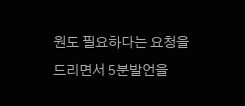원도 필요하다는 요청을 드리면서 5분발언을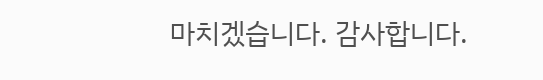마치겠습니다. 감사합니다.